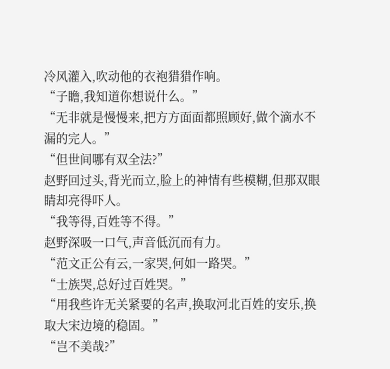冷风灌入,吹动他的衣袍猎猎作响。
“子瞻,我知道你想说什么。”
“无非就是慢慢来,把方方面面都照顾好,做个滴水不漏的完人。”
“但世间哪有双全法?”
赵野回过头,背光而立,脸上的神情有些模糊,但那双眼睛却亮得吓人。
“我等得,百姓等不得。”
赵野深吸一口气,声音低沉而有力。
“范文正公有云,一家哭,何如一路哭。”
“士族哭,总好过百姓哭。”
“用我些许无关紧要的名声,换取河北百姓的安乐,换取大宋边境的稳固。”
“岂不美哉?”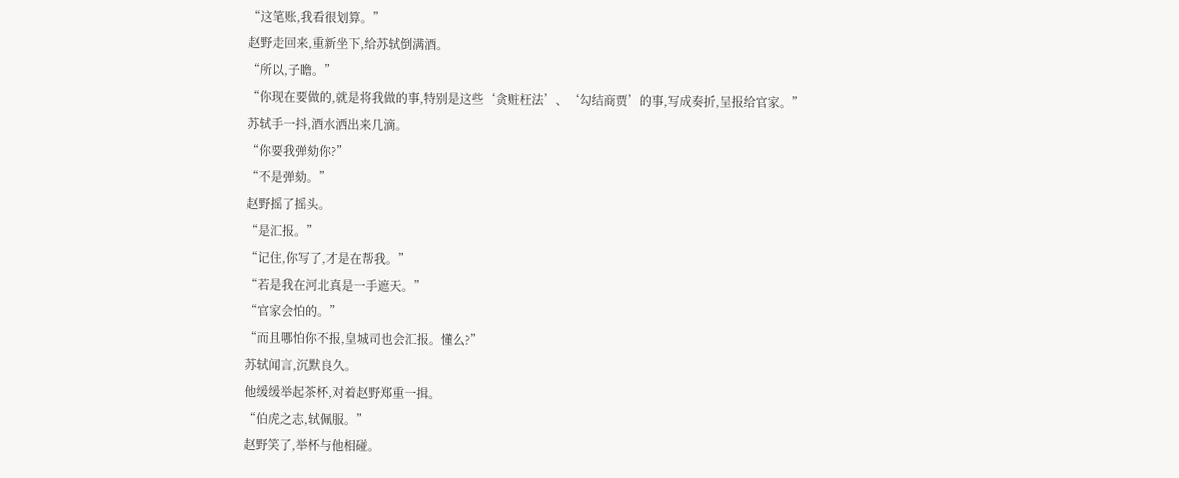“这笔账,我看很划算。”
赵野走回来,重新坐下,给苏轼倒满酒。
“所以,子瞻。”
“你现在要做的,就是将我做的事,特别是这些‘贪赃枉法’、‘勾结商贾’的事,写成奏折,呈报给官家。”
苏轼手一抖,酒水洒出来几滴。
“你要我弹劾你?”
“不是弹劾。”
赵野摇了摇头。
“是汇报。”
“记住,你写了,才是在帮我。”
“若是我在河北真是一手遮天。”
“官家会怕的。”
“而且哪怕你不报,皇城司也会汇报。懂么?”
苏轼闻言,沉默良久。
他缓缓举起茶杯,对着赵野郑重一揖。
“伯虎之志,轼佩服。”
赵野笑了,举杯与他相碰。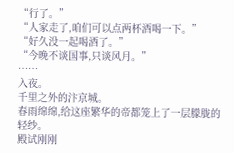“行了。”
“人家走了,咱们可以点两杯酒喝一下。”
“好久没一起喝酒了。”
“今晚不谈国事,只谈风月。”
……
入夜。
千里之外的汴京城。
春雨绵绵,给这座繁华的帝都笼上了一层朦胧的轻纱。
殿试刚刚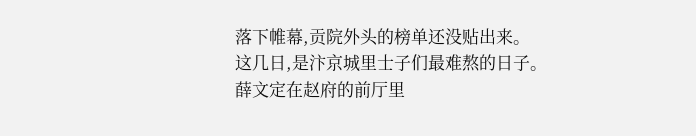落下帷幕,贡院外头的榜单还没贴出来。
这几日,是汴京城里士子们最难熬的日子。
薛文定在赵府的前厅里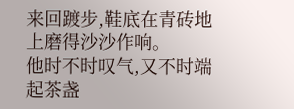来回踱步,鞋底在青砖地上磨得沙沙作响。
他时不时叹气,又不时端起茶盏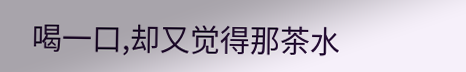喝一口,却又觉得那茶水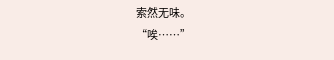索然无味。
“唉……”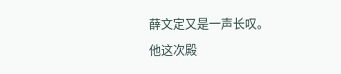薛文定又是一声长叹。
他这次殿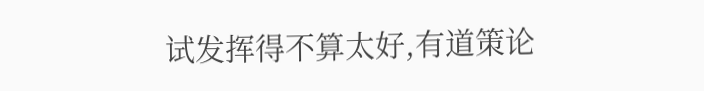试发挥得不算太好,有道策论